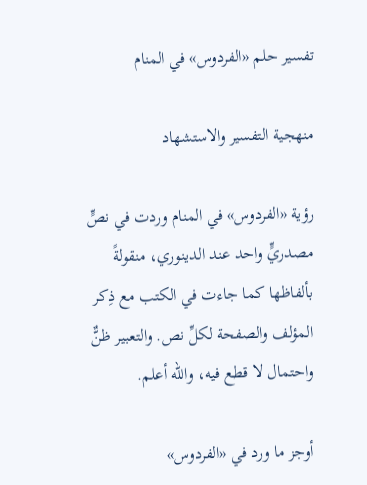تفسير حلم «الفردوس» في المنام

منهجية التفسير والاستشهاد

رؤية «الفردوس» في المنام وردت في نصٍّ مصدريٍّ واحد عند الدينوري، منقولةً بألفاظها كما جاءت في الكتب مع ذِكر المؤلف والصفحة لكلِّ نص. والتعبير ظنٌّ واحتمال لا قطع فيه، والله أعلم.

أوجز ما ورد في «الفردوس»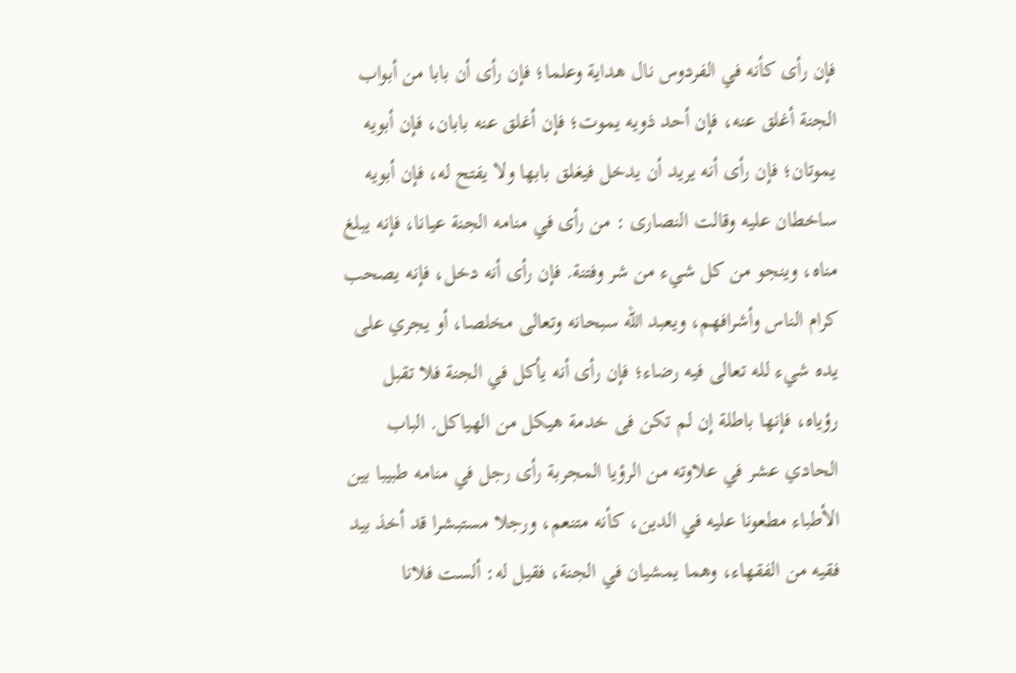فإن رأى كأنه في الفردوس نال هداية وعلما؛ فإن رأى أن بابا من أبواب الجنة أغلق عنه، فإن أحد ذويه يموت؛ فإن أغلق عنه بابان، فإن أبويه يموتان؛ فإن رأى أنه يريد أن يدخل فيغلق بابها ولا يفتح له، فإن أبويه ساخطان عليه وقالت النصارى : من رأى في منامه الجنة عيانا، فإنه يبلغ مناه، وينجو من كل شيء من شر وفتنة. فإن رأى أنه دخل، فإنه يصحب كرام الناس وأشرافهم، ويعبد الله سبحانه وتعالى مخلصا، أو يجري على يده شيء لله تعالى فيه رضاء؛ فإن رأى أنه يأكل في الجنة فلا تقبل رؤياه، فإنها باطلة إن لم تكن فى خدمة هيكل من الهياكل. الباب الحادي عشر في علاوته من الرؤيا المجربة رأى رجل في منامه طبيبا بين الأطباء مطعونا عليه في الدين، كأنه متنعم، ورجلا مستبشرا قد أخذ بيد فقيه من الفقهاء، وهما يمشيان في الجنة، فقيل له: ألست فلانا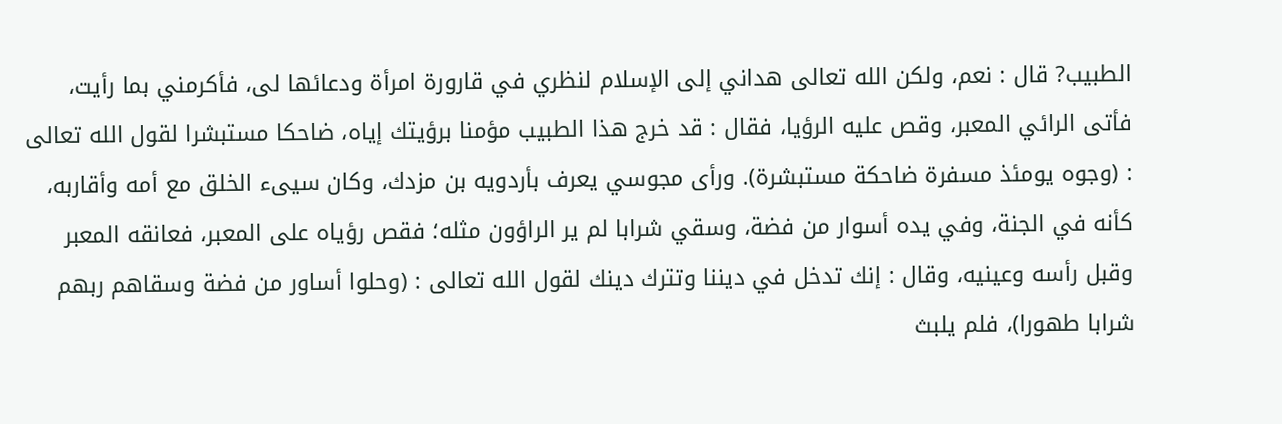الطبيب? قال : نعم، ولكن الله تعالى هداني إلى الإسلام لنظري في قارورة امرأة ودعائها لى، فأكرمني بما رأيت، فأتى الرائي المعبر، وقص عليه الرؤيا، فقال : قد خرج هذا الطبيب مؤمنا برؤيتك إياه، ضاحكا مستبشرا لقول الله تعالى : (وجوه يومئذ مسفرة ضاحكة مستبشرة). ورأى مجوسي يعرف بأردويه بن مزدك، وكان سيىء الخلق مع أمه وأقاربه، كأنه في الجنة، وفي يده أسوار من فضة، وسقي شرابا لم ير الراؤون مثله؛ فقص رؤياه على المعبر، فعانقه المعبر وقبل رأسه وعينيه، وقال : إنك تدخل في ديننا وتترك دينك لقول الله تعالى : (وحلوا أساور من فضة وسقاهم ربهم شرابا طهورا)، فلم يلبث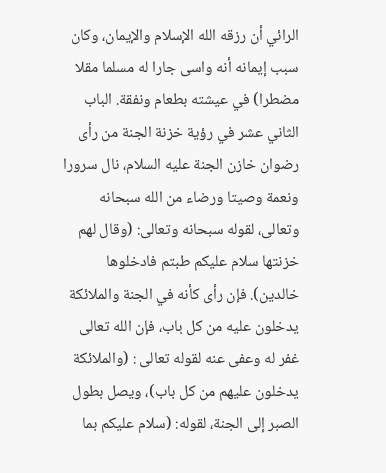الرائي أن رزقه الله الإسلام والإيمان، وكان سبب إيمانه أنه واسى جارا له مسلما مقلا مضطرا) في عيشته بطعام ونفقة. الباب الثاني عشر في رؤية خزنة الجنة من رأى رضوان خازن الجنة عليه السلام، نال سرورا ونعمة وصيتا ورضاء من الله سبحانه وتعالى، لقوله سبحانه وتعالى: (وقال لهم خزنتها سلام عليكم طبتم فادخلوها خالدين). فإن رأى كأنه في الجنة والملائكة يدخلون عليه من كل باب، فإن الله تعالى غفر له وعفى عنه لقوله تعالى : (والملائكة يدخلون عليهم من كل باب)، ويصل بطول الصبر إلى الجنة، لقوله: (سلام عليكم بما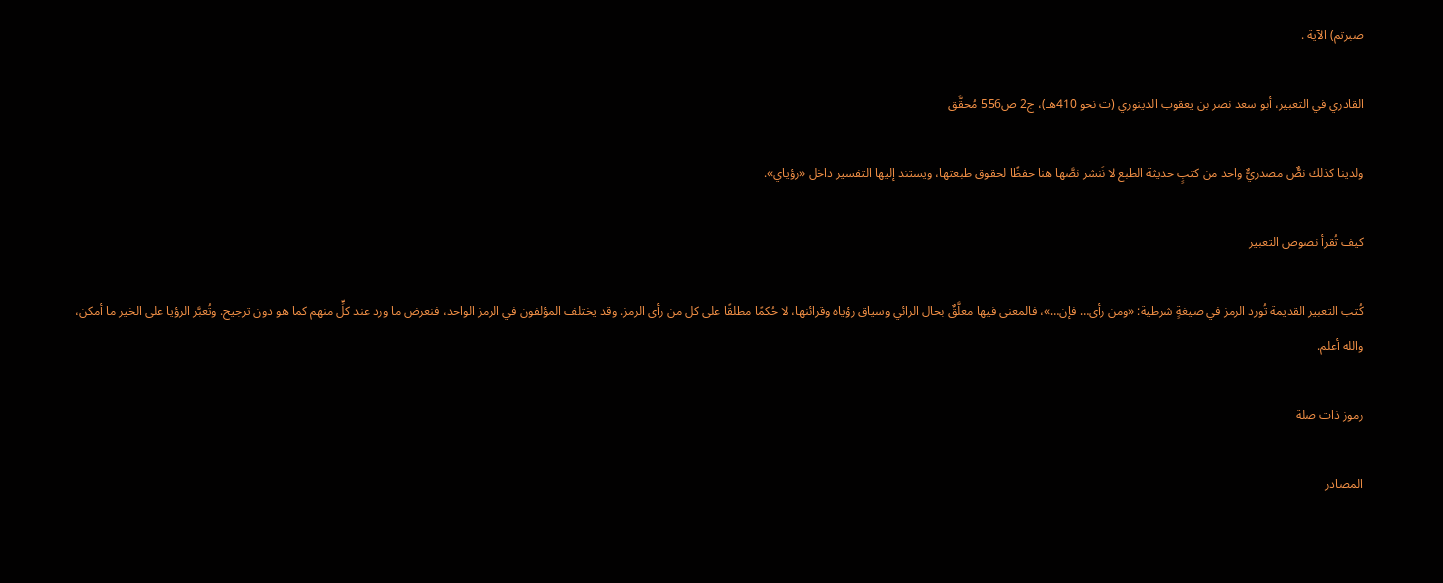صبرتم) الآية .

القادري في التعبير، أبو سعد نصر بن يعقوب الدينوري (ت نحو 410هـ)، ج2 ص556 مُحقَّق

ولدينا كذلك نصٌّ مصدريٌّ واحد من كتبٍ حديثة الطبع لا نَنشر نصَّها هنا حفظًا لحقوق طبعتها، ويستند إليها التفسير داخل «رؤياي».

كيف تُقرأ نصوص التعبير

كُتب التعبير القديمة تُورد الرمز في صيغةٍ شرطية: «ومن رأى… فإن…»، فالمعنى فيها معلَّقٌ بحال الرائي وسياق رؤياه وقرائنها، لا حُكمًا مطلقًا على كل من رأى الرمز. وقد يختلف المؤلفون في الرمز الواحد، فنعرض ما ورد عند كلٍّ منهم كما هو دون ترجيح. وتُعبَّر الرؤيا على الخير ما أمكن، والله أعلم.

رموز ذات صلة

المصادر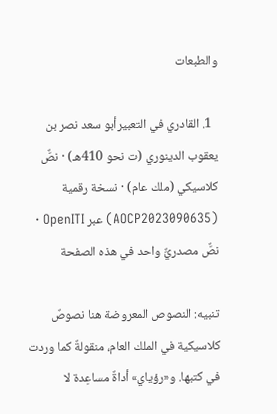والطبعات

  1. القادري في التعبيرأبو سعد نصر بن يعقوب الدينوري (ت نحو 410هـ) · نصٌّ كلاسيكي (ملك عام) · نسخة رقمية (AOCP2023090635) عبر OpenITI · نصٌّ مصدريٌّ واحد في هذه الصفحة

تنبيه: النصوص المعروضة هنا نصوصٌ كلاسيكية في الملك العام، منقولةٌ كما وردت في كتبها. و«رؤياي» أداةٌ مساعِدة لا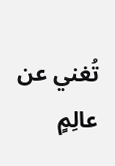تُغني عن عالِمٍ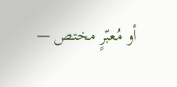أو مُعبّرٍ مختص —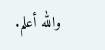والله أعلم.